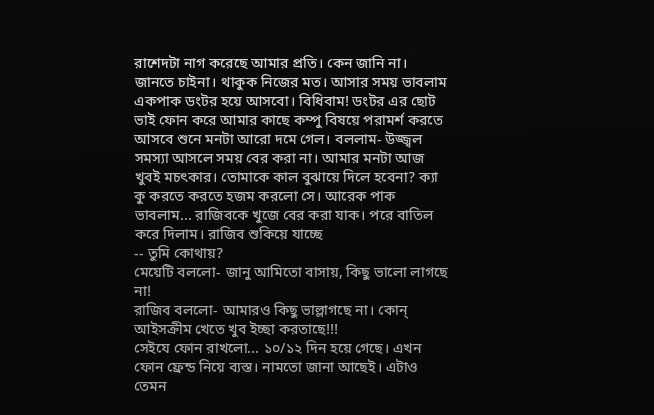রাশেদটা নাগ করেছে আমার প্রতি। কেন জানি না। জানতে চাইনা। থাকুক নিজের মত। আসার সময় ভাবলাম একপাক ডংটর হয়ে আসবো। বিধিবাম! ডংটর এর ছোট ভাই ফোন করে আমার কাছে কম্পু বিষয়ে পরামর্শ করতে আসবে শুনে মনটা আরো দমে গেল। বললাম- উজ্জ্বল সমস্যা আসলে সময় বের করা না। আমার মনটা আজ খুবই মচৎকার। তোমাকে কাল বুঝায়ে দিলে হবেনা? ক্যা কু করতে করতে হজম করলো সে। আরেক পাক ভাবলাম... রাজিবকে খুজে বের করা যাক। পরে বাতিল করে দিলাম। রাজিব শুকিয়ে যাচ্ছে
-- তুমি কোথায়?
মেয়েটি বললো- জানু আমিতো বাসায়, কিছু ভালো লাগছে না!
রাজিব বললো- আমারও কিছু ভাল্লাগছে না। কোন্ আইসক্রীম খেতে খুব ইচ্ছা করতাছে!!!
সেইযে ফোন রাখলো... ১০/১২ দিন হয়ে গেছে। এখন ফোন ফ্রেন্ড নিয়ে ব্যস্ত। নামতো জানা আছেই। এটাও তেমন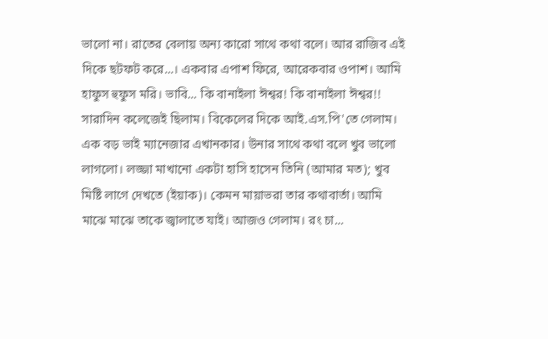ভালো না। রাতের বেলায় অন্য কারো সাথে কথা বলে। আর রাজিব এই দিকে ছটফট করে...। একবার এপাশ ফিরে, আরেকবার ওপাশ। আমি হাফুস হুফুস মরি। ভাবি... কি বানাইলা ঈশ্বর! কি বানাইলা ঈশ্বর!!
সারাদিন কলেজেই ছিলাম। বিকেলের দিকে আই.এস.পি'তে গেলাম। এক বড় ভাই ম্যানেজার এখানকার। উনার সাথে কথা বলে খুব ভালো লাগলো। লজ্জা মাখানো একটা হাসি হাসেন তিনি (আমার মত); খুব মিষ্টি লাগে দেখতে (ইয়াক)। কেমন মায়াভরা তার কথাবার্তা। আমি মাঝে মাঝে তাকে জ্বালাতে যাই। আজও গেলাম। রং চা...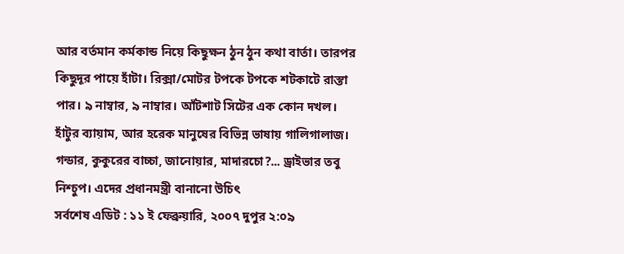আর বর্তমান কর্মকান্ড নিয়ে কিছুক্ষন ঠুন ঠুন কথা বার্তা। তারপর কিছুদূর পায়ে হাঁটা। রিক্সা/মোটর টপকে টপকে শটকাটে রাস্তা পার। ৯ নাম্বার, ৯ নাম্বার। আঁটশাট সিটের এক কোন দখল। হাঁটুর ব্যায়াম, আর হরেক মানুষের বিভিন্ন ভাষায় গালিগালাজ। গন্ডার, কুকুরের বাচ্চা, জানোয়ার, মাদারচো?... ড্রাইভার তবু নিশ্চুপ। এদের প্রধানমন্ত্রী বানানো উচিৎ
সর্বশেষ এডিট : ১১ ই ফেব্রুয়ারি, ২০০৭ দুপুর ২:০৯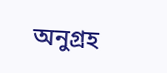অনুগ্রহ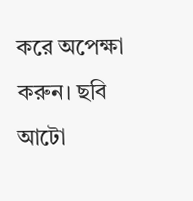করে অপেক্ষা করুন। ছবি আটো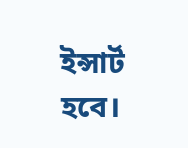ইন্সার্ট হবে।